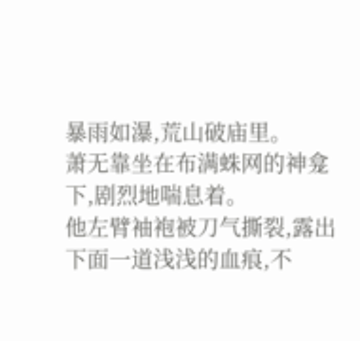暴雨如瀑,荒山破庙里。
萧无靠坐在布满蛛网的神龛下,剧烈地喘息着。
他左臂袖袍被刀气撕裂,露出下面一道浅浅的血痕,不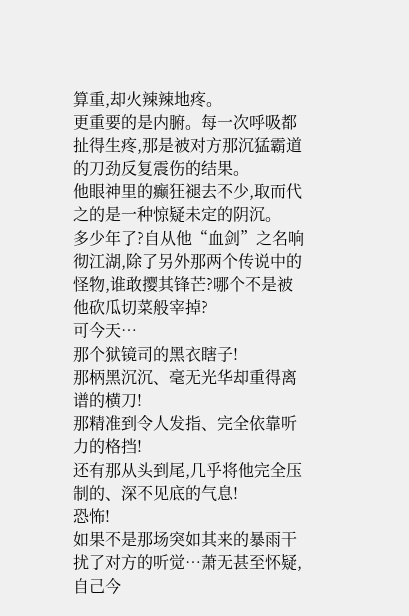算重,却火辣辣地疼。
更重要的是内腑。每一次呼吸都扯得生疼,那是被对方那沉猛霸道的刀劲反复震伤的结果。
他眼神里的癫狂褪去不少,取而代之的是一种惊疑未定的阴沉。
多少年了?自从他“血剑”之名响彻江湖,除了另外那两个传说中的怪物,谁敢撄其锋芒?哪个不是被他砍瓜切菜般宰掉?
可今天…
那个狱镜司的黑衣瞎子!
那柄黑沉沉、毫无光华却重得离谱的横刀!
那精准到令人发指、完全依靠听力的格挡!
还有那从头到尾,几乎将他完全压制的、深不见底的气息!
恐怖!
如果不是那场突如其来的暴雨干扰了对方的听觉…萧无甚至怀疑,自己今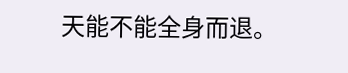天能不能全身而退。